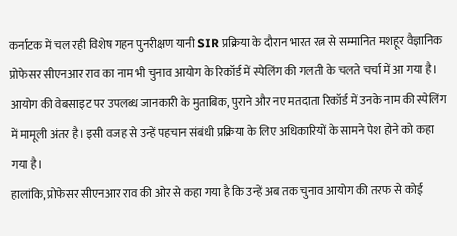कर्नाटक में चल रही विशेष गहन पुनरीक्षण यानी SIR प्रक्रिया के दौरान भारत रत्न से सम्मानित मशहूर वैज्ञानिक प्रोफेसर सीएनआर राव का नाम भी चुनाव आयोग के रिकॉर्ड में स्पेलिंग की गलती के चलते चर्चा में आ गया है। आयोग की वेबसाइट पर उपलब्ध जानकारी के मुताबिक, पुराने और नए मतदाता रिकॉर्ड में उनके नाम की स्पेलिंग में मामूली अंतर है। इसी वजह से उन्हें पहचान संबंधी प्रक्रिया के लिए अधिकारियों के सामने पेश होने को कहा गया है।
हालांकि, प्रोफेसर सीएनआर राव की ओर से कहा गया है कि उन्हें अब तक चुनाव आयोग की तरफ से कोई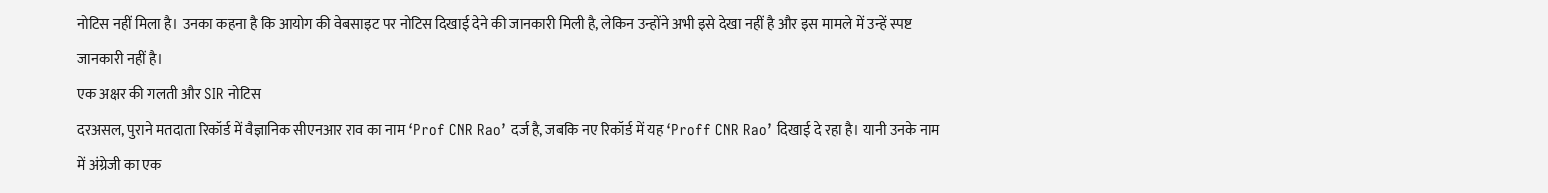नोटिस नहीं मिला है। उनका कहना है कि आयोग की वेबसाइट पर नोटिस दिखाई देने की जानकारी मिली है, लेकिन उन्होंने अभी इसे देखा नहीं है और इस मामले में उन्हें स्पष्ट जानकारी नहीं है।
एक अक्षर की गलती और SIR नोटिस
दरअसल, पुराने मतदाता रिकॉर्ड में वैज्ञानिक सीएनआर राव का नाम ‘Prof CNR Rao’ दर्ज है, जबकि नए रिकॉर्ड में यह ‘Proff CNR Rao’ दिखाई दे रहा है। यानी उनके नाम में अंग्रेजी का एक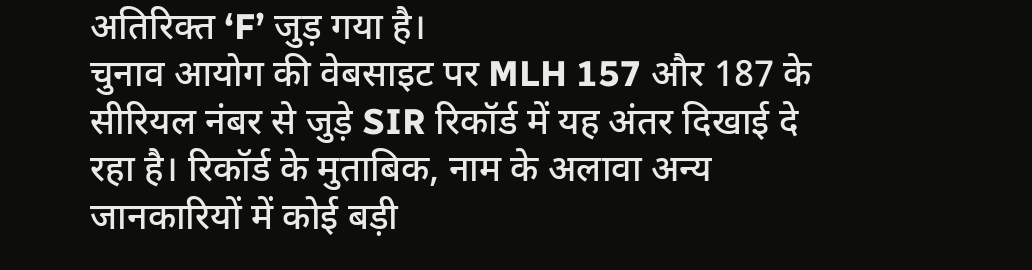अतिरिक्त ‘F’ जुड़ गया है।
चुनाव आयोग की वेबसाइट पर MLH 157 और 187 के सीरियल नंबर से जुड़े SIR रिकॉर्ड में यह अंतर दिखाई दे रहा है। रिकॉर्ड के मुताबिक, नाम के अलावा अन्य जानकारियों में कोई बड़ी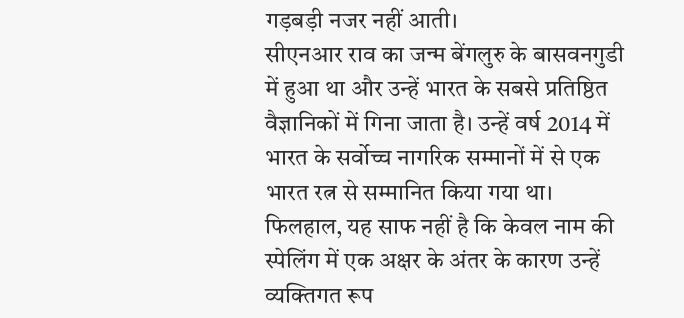गड़बड़ी नजर नहीं आती।
सीएनआर राव का जन्म बेंगलुरु के बासवनगुडी में हुआ था और उन्हें भारत के सबसे प्रतिष्ठित वैज्ञानिकों में गिना जाता है। उन्हें वर्ष 2014 में भारत के सर्वोच्च नागरिक सम्मानों में से एक भारत रत्न से सम्मानित किया गया था।
फिलहाल, यह साफ नहीं है कि केवल नाम की स्पेलिंग में एक अक्षर के अंतर के कारण उन्हें व्यक्तिगत रूप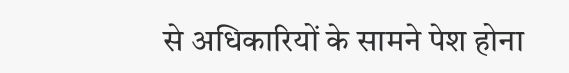से अधिकारियों के सामने पेश होना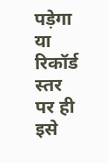पड़ेगा या रिकॉर्ड स्तर पर ही इसे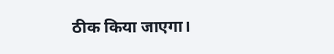ठीक किया जाएगा।